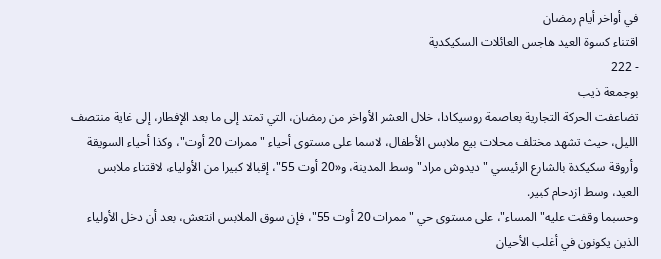في أواخر أيام رمضان
اقتناء كسوة العيد هاجس العائلات السكيكدية
- 222
بوجمعة ذيب
تضاعفت الحركة التجارية بعاصمة روسيكادا، خلال العشر الأواخر من رمضان، التي تمتد إلى ما بعد الإفطار، إلى غاية منتصف الليل، حيث تشهد مختلف محلات بيع ملابس الأطفال، لاسما على مستوى أحياء "ممرات 20 أوت"، وكذا أحياء السويقة وأروقة سكيكدة بالشارع الرئيسي "ديدوش مراد" وسط المدينة، و«20 أوت 55"، إقبالا كبيرا من الأولياء، لاقتناء ملابس العيد، وسط ازدحام كبير.
وحسبما وقفت عليه" المساء"، على مستوى حي "ممرات 20 أوت 55"، فإن سوق الملابس انتعش، بعد أن دخل الأولياء الذين يكونون في أغلب الأحيان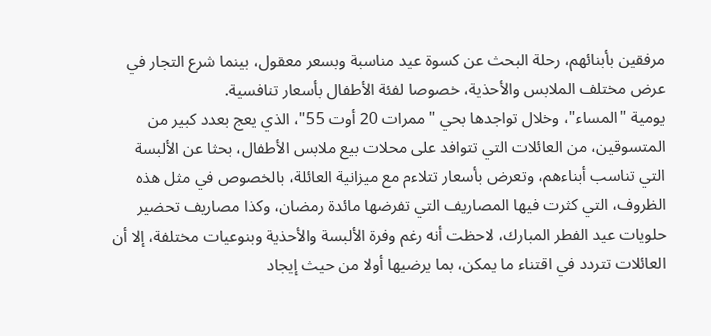مرفقين بأبنائهم، رحلة البحث عن كسوة عيد مناسبة وبسعر معقول، بينما شرع التجار في عرض مختلف الملابس والأحذية، خصوصا لفئة الأطفال بأسعار تنافسية.
يومية "المساء"، وخلال تواجدها بحي "ممرات 20 أوت 55"، الذي يعج بعدد كبير من المتسوقين، من العائلات التي تتوافد على محلات بيع ملابس الأطفال، بحثا عن الألبسة التي تناسب أبناءهم، وتعرض بأسعار تتلاءم مع ميزانية العائلة، بالخصوص في مثل هذه الظروف، التي كثرت فيها المصاريف التي تفرضها مائدة رمضان، وكذا مصاريف تحضير حلويات عيد الفطر المبارك، لاحظت أنه رغم وفرة الألبسة والأحذية وبنوعيات مختلفة، إلا أن العائلات تتردد في اقتناء ما يمكن، بما يرضيها أولا من حيث إيجاد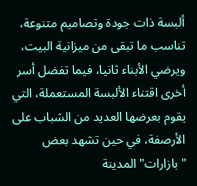ألبسة ذات جودة وتصاميم متنوعة، تناسب ما تبقى من ميزانية البيت، ويرضي الأبناء ثانيا، فيما تفضل أسر أخرى اقتناء الألبسة المستعملة، التي يقوم بعرضها العديد من الشباب على الأرصفة، في حين تشهد بعض "بازارات" المدينة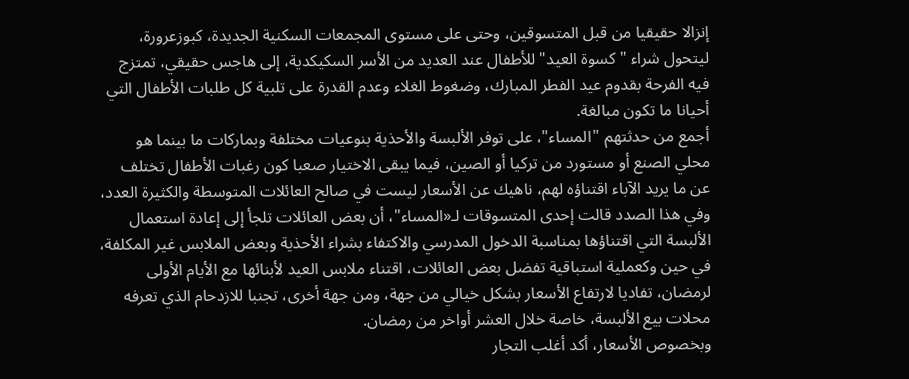إنزالا حقيقيا من قبل المتسوقين، وحتى على مستوى المجمعات السكنية الجديدة، كبوزعرورة، ليتحول شراء "كسوة العيد" للأطفال عند العديد من الأسر السكيكدية، إلى هاجس حقيقي، تمتزج فيه الفرحة بقدوم عيد الفطر المبارك، وضغوط الغلاء وعدم القدرة على تلبية كل طلبات الأطفال التي أحيانا ما تكون مبالغة.
أجمع من حدثتهم "المساء"، على توفر الألبسة والأحذية بنوعيات مختلفة وبماركات ما بينما هو محلي الصنع أو مستورد من تركيا أو الصين، فيما يبقى الاختيار صعبا كون رغبات الأطفال تختلف عن ما يريد الآباء اقتناؤه لهم، ناهيك عن الأسعار ليست في صالح العائلات المتوسطة والكثيرة العدد، وفي هذا الصدد قالت إحدى المتسوقات لـ«المساء"، أن بعض العائلات تلجأ إلى إعادة استعمال الألبسة التي اقتناؤها بمناسبة الدخول المدرسي والاكتفاء بشراء الأحذية وبعض الملابس غير المكلفة، في حين وكعملية استباقية تفضل بعض العائلات، اقتناء ملابس العيد لأبنائها مع الأيام الأولى لرمضان، تفاديا لارتفاع الأسعار بشكل خيالي من جهة، ومن جهة أخرى، تجنبا للازدحام الذي تعرفه محلات بيع الألبسة، خاصة خلال العشر أواخر من رمضان.
وبخصوص الأسعار، أكد أغلب التجار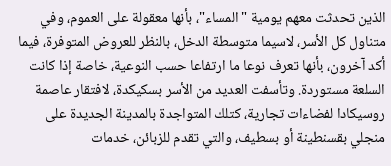الذين تحدثت معهم يومية "المساء"، بأنها معقولة على العموم، وفي متناول كل الأسر، لاسيما متوسطة الدخل، بالنظر للعروض المتوفرة، فيما أكد آخرون، بأنها تعرف نوعا ما ارتفاعا حسب النوعية، خاصة إذا كانت السلعة مستوردة. وتأسفت العديد من الأسر بسكيكدة، لافتقار عاصمة روسيكادا لفضاءات تجارية، كتلك المتواجدة بالمدينة الجديدة على منجلي بقسنطينة أو بسطيف، والتي تقدم للزبائن، خدمات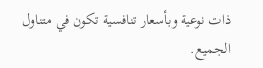ذات نوعية وبأسعار تنافسية تكون في متناول الجميع.